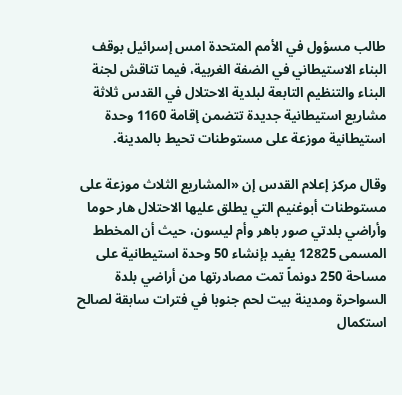طالب مسؤول في الأمم المتحدة امس إسرائيل بوقف البناء الاستيطاني في الضفة الغربية، فيما تناقش لجنة البناء والتنظيم التابعة لبلدية الاحتلال في القدس ثلاثة مشاريع استيطانية جديدة تتضمن إقامة 1160 وحدة استيطانية موزعة على مستوطنات تحيط بالمدينة.

وقال مركز إعلام القدس إن «المشاريع الثلاث موزعة على مستوطنات أبوغنيم التي يطلق عليها الاحتلال هار حوما وأراضي بلدتي صور باهر وأم ليسون، حيث أن المخطط المسمى 12825 يفيد بإنشاء 50 وحدة استيطانية على مساحة 250 دونماً تمت مصادرتها من أراضي بلدة السواحرة ومدينة بيت لحم جنوبا في فترات سابقة لصالح استكمال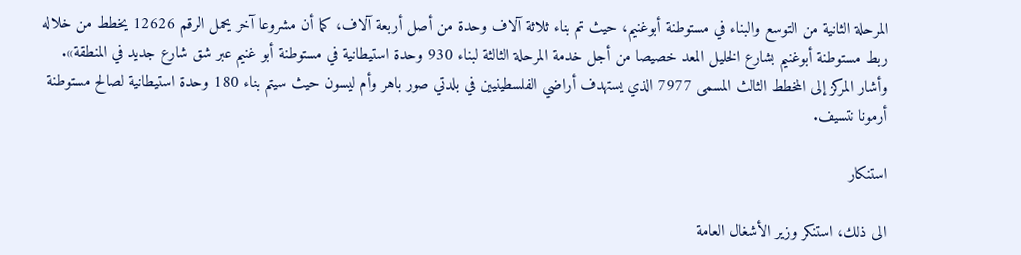المرحلة الثانية من التوسع والبناء في مستوطنة أبوغنيم، حيث تم بناء ثلاثة آلاف وحدة من أصل أربعة آلاف، كما أن مشروعا آخر يحمل الرقم 12626 يخطط من خلاله ربط مستوطنة أبوغنيم بشارع الخليل المعد خصيصا من أجل خدمة المرحلة الثالثة لبناء 930 وحدة استيطانية في مستوطنة أبو غنيم عبر شق شارع جديد في المنطقة». وأشار المركز إلى المخطط الثالث المسمى 7977 الذي يستهدف أراضي الفلسطينيين في بلدتي صور باهر وأم ليسون حيث سيتم بناء 180 وحدة استيطانية لصالح مستوطنة أرمونا نتسيف.

استنكار

الى ذلك، استنكر وزير الأشغال العامة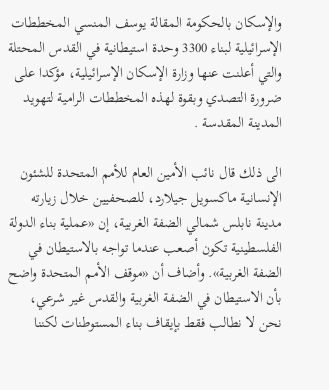والإسكان بالحكومة المقالة يوسف المنسي المخططات الإسرائيلية لبناء 3300 وحدة استيطانية في القدس المحتلة والتي أعلنت عنها وزارة الإسكان الإسرائيلية، مؤكدا على ضرورة التصدي وبقوة لهذه المخططات الرامية لتهويد المدينة المقدسة .

الى ذلك قال نائب الأمين العام للأمم المتحدة للشئون الإنسانية ماكسويل جيلارد، للصحفيين خلال زيارته مدينة نابلس شمالي الضفة الغربية، إن «عملية بناء الدولة الفلسطينية تكون أصعب عندما تواجه بالاستيطان في الضفة الغربية». وأضاف أن «موقف الأمم المتحدة واضح بأن الاستيطان في الضفة الغربية والقدس غير شرعي، نحن لا نطالب فقط بإيقاف بناء المستوطنات لكننا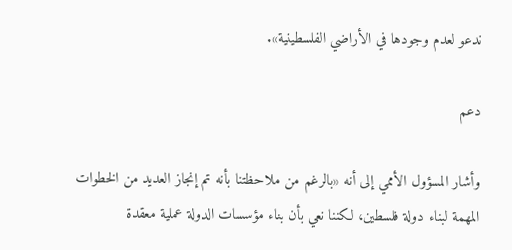ندعو لعدم وجودها في الأراضي الفلسطينية».

دعم

وأشار المسؤول الأممي إلى أنه «بالرغم من ملاحظتنا بأنه تم إنجاز العديد من الخطوات المهمة لبناء دولة فلسطين، لكننا نعي بأن بناء مؤسسات الدولة عملية معقدة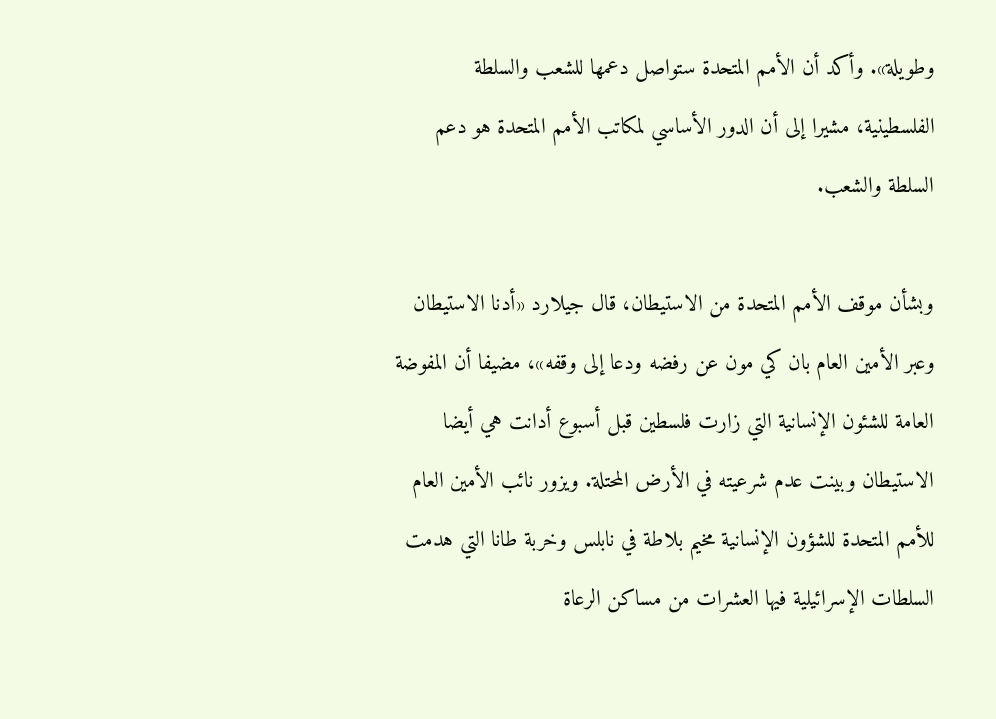وطويلة». وأكد أن الأمم المتحدة ستواصل دعمها للشعب والسلطة الفلسطينية، مشيرا إلى أن الدور الأساسي لمكاتب الأمم المتحدة هو دعم السلطة والشعب.

وبشأن موقف الأمم المتحدة من الاستيطان، قال جيلارد «أدنا الاستيطان وعبر الأمين العام بان كي مون عن رفضه ودعا إلى وقفه»، مضيفا أن المفوضة العامة للشئون الإنسانية التي زارت فلسطين قبل أسبوع أدانت هي أيضا الاستيطان وبينت عدم شرعيته في الأرض المحتلة. ويزور نائب الأمين العام للأمم المتحدة للشؤون الإنسانية مخيم بلاطة في نابلس وخربة طانا التي هدمت السلطات الإسرائيلية فيها العشرات من مساكن الرعاة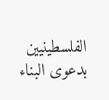الفلسطينيين بدعوى البناء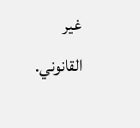غير القانوني.